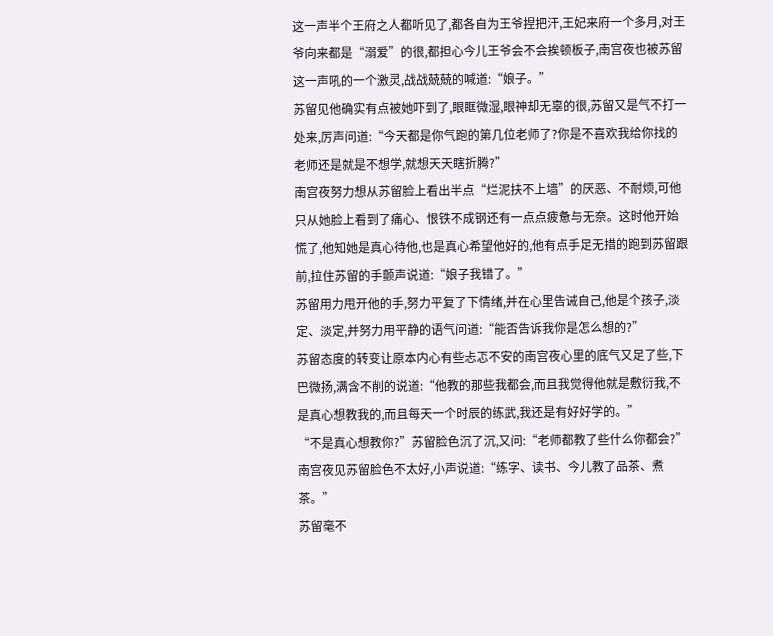这一声半个王府之人都听见了,都各自为王爷捏把汗,王妃来府一个多月,对王爷向来都是“溺爱”的很,都担心今儿王爷会不会挨顿板子,南宫夜也被苏留这一声吼的一个激灵,战战兢兢的喊道:“娘子。”
苏留见他确实有点被她吓到了,眼眶微湿,眼神却无辜的很,苏留又是气不打一处来,厉声问道:“今天都是你气跑的第几位老师了?你是不喜欢我给你找的老师还是就是不想学,就想天天瞎折腾?”
南宫夜努力想从苏留脸上看出半点“烂泥扶不上墙”的厌恶、不耐烦,可他只从她脸上看到了痛心、恨铁不成钢还有一点点疲惫与无奈。这时他开始慌了,他知她是真心待他,也是真心希望他好的,他有点手足无措的跑到苏留跟前,拉住苏留的手颤声说道:“娘子我错了。”
苏留用力甩开他的手,努力平复了下情绪,并在心里告诫自己,他是个孩子,淡定、淡定,并努力用平静的语气问道:“能否告诉我你是怎么想的?”
苏留态度的转变让原本内心有些忐忑不安的南宫夜心里的底气又足了些,下巴微扬,满含不削的说道:“他教的那些我都会,而且我觉得他就是敷衍我,不是真心想教我的,而且每天一个时辰的练武,我还是有好好学的。”
“不是真心想教你?”苏留脸色沉了沉,又问:“老师都教了些什么你都会?”
南宫夜见苏留脸色不太好,小声说道:“练字、读书、今儿教了品茶、煮茶。”
苏留毫不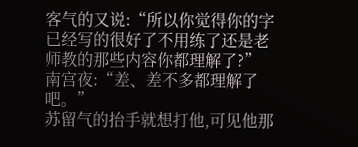客气的又说:“所以你觉得你的字已经写的很好了不用练了还是老师教的那些内容你都理解了?”
南宫夜:“差、差不多都理解了吧。”
苏留气的抬手就想打他,可见他那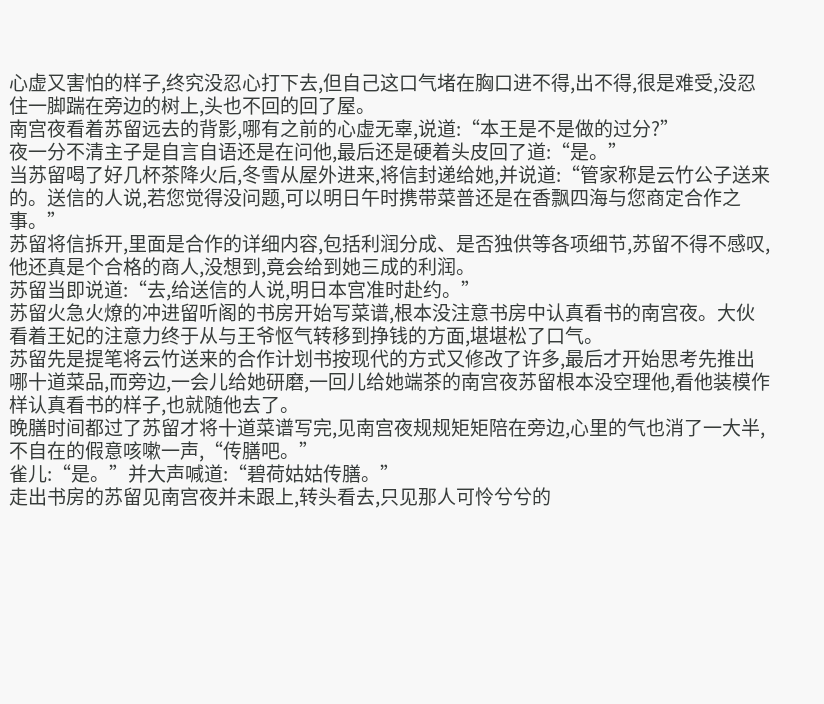心虚又害怕的样子,终究没忍心打下去,但自己这口气堵在胸口进不得,出不得,很是难受,没忍住一脚踹在旁边的树上,头也不回的回了屋。
南宫夜看着苏留远去的背影,哪有之前的心虚无辜,说道:“本王是不是做的过分?”
夜一分不清主子是自言自语还是在问他,最后还是硬着头皮回了道:“是。”
当苏留喝了好几杯茶降火后,冬雪从屋外进来,将信封递给她,并说道:“管家称是云竹公子送来的。送信的人说,若您觉得没问题,可以明日午时携带菜普还是在香飘四海与您商定合作之事。”
苏留将信拆开,里面是合作的详细内容,包括利润分成、是否独供等各项细节,苏留不得不感叹,他还真是个合格的商人,没想到,竟会给到她三成的利润。
苏留当即说道:“去,给送信的人说,明日本宫准时赴约。”
苏留火急火燎的冲进留听阁的书房开始写菜谱,根本没注意书房中认真看书的南宫夜。大伙看着王妃的注意力终于从与王爷怄气转移到挣钱的方面,堪堪松了口气。
苏留先是提笔将云竹送来的合作计划书按现代的方式又修改了许多,最后才开始思考先推出哪十道菜品,而旁边,一会儿给她研磨,一回儿给她端茶的南宫夜苏留根本没空理他,看他装模作样认真看书的样子,也就随他去了。
晚膳时间都过了苏留才将十道菜谱写完,见南宫夜规规矩矩陪在旁边,心里的气也消了一大半,不自在的假意咳嗽一声,“传膳吧。”
雀儿:“是。”并大声喊道:“碧荷姑姑传膳。”
走出书房的苏留见南宫夜并未跟上,转头看去,只见那人可怜兮兮的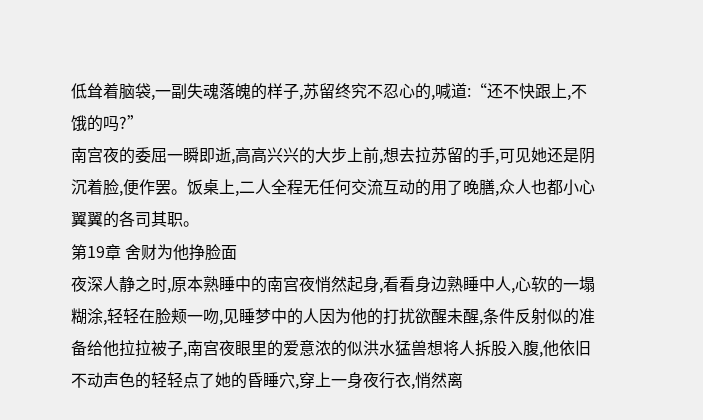低耸着脑袋,一副失魂落魄的样子,苏留终究不忍心的,喊道:“还不快跟上,不饿的吗?”
南宫夜的委屈一瞬即逝,高高兴兴的大步上前,想去拉苏留的手,可见她还是阴沉着脸,便作罢。饭桌上,二人全程无任何交流互动的用了晚膳,众人也都小心翼翼的各司其职。
第19章 舍财为他挣脸面
夜深人静之时,原本熟睡中的南宫夜悄然起身,看看身边熟睡中人,心软的一塌糊涂,轻轻在脸颊一吻,见睡梦中的人因为他的打扰欲醒未醒,条件反射似的准备给他拉拉被子,南宫夜眼里的爱意浓的似洪水猛兽想将人拆股入腹,他依旧不动声色的轻轻点了她的昏睡穴,穿上一身夜行衣,悄然离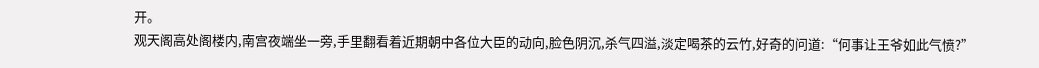开。
观天阁高处阁楼内,南宫夜端坐一旁,手里翻看着近期朝中各位大臣的动向,脸色阴沉,杀气四溢,淡定喝茶的云竹,好奇的问道:“何事让王爷如此气愤?”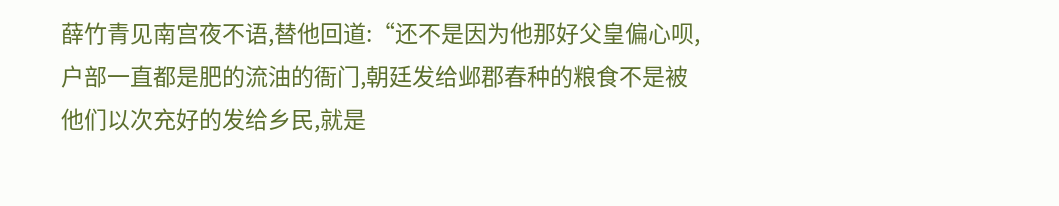薛竹青见南宫夜不语,替他回道:“还不是因为他那好父皇偏心呗,户部一直都是肥的流油的衙门,朝廷发给邺郡春种的粮食不是被他们以次充好的发给乡民,就是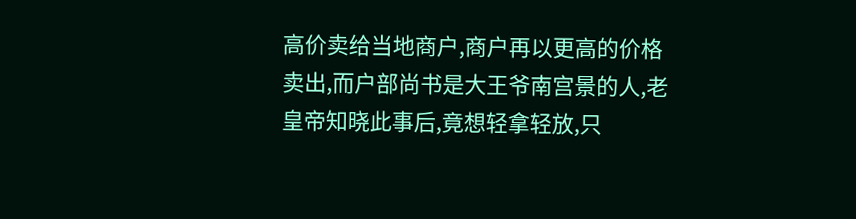高价卖给当地商户,商户再以更高的价格卖出,而户部尚书是大王爷南宫景的人,老皇帝知晓此事后,竟想轻拿轻放,只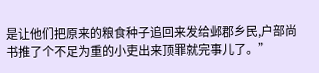是让他们把原来的粮食种子追回来发给邺郡乡民,户部尚书推了个不足为重的小吏出来顶罪就完事儿了。”